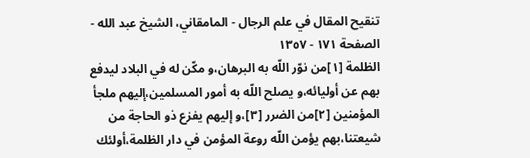تنقيح المقال في علم الرجال - المامقاني، الشيخ عبد الله - الصفحة ١٧١ - ١٣٥٧
الظلمة [١]من نوّر اللّه به البرهان،و مكّن له في البلاد ليدفع بهم عن أوليائه،و يصلح اللّه به أمور المسلمين،إليهم ملجأ المؤمنين [٢]من الضرر [٣]،و إليهم يفزع ذو الحاجة من شيعتنا،بهم يؤمن اللّه روعة المؤمن في دار الظلمة،أولئك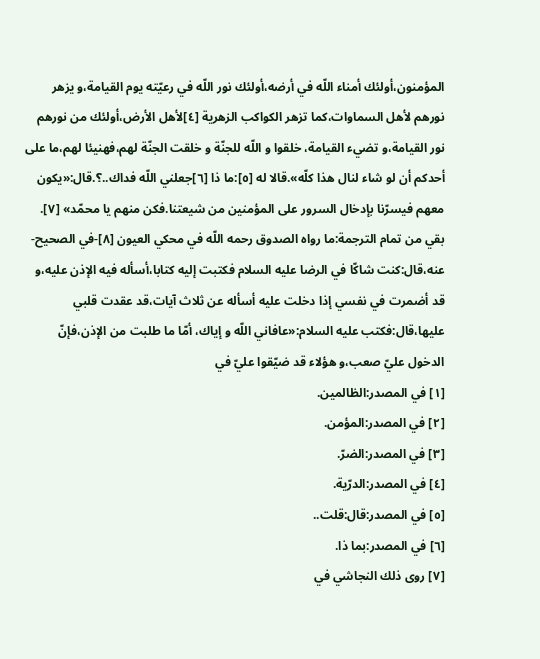المؤمنون،أولئك أمناء اللّه في أرضه،أولئك نور اللّه في رعيّته يوم القيامة،و يزهر نورهم لأهل السماوات،كما تزهر الكواكب الزهرية [٤]لأهل الأرض،أولئك من نورهم نور القيامة،و تضيء القيامة، خلقوا و اللّه للجنّة و خلقت الجنّة لهم،فهنيئا لهم،ما على أحدكم أن لو شاء لنال هذا كلّه».قالا له [٥]:ما ذا [٦]جعلني اللّه فداك..؟.قال:«يكون معهم فيسرّنا بإدخال السرور على المؤمنين من شيعتنا.فكن منهم يا محمّد» [٧].
بقي من تمام الترجمة:ما رواه الصدوق رحمه اللّه في محكي العيون [٨]-في الصحيح-عنه،قال:كنت شاكّا في الرضا عليه السلام فكتبت إليه كتابا،أسأله فيه الإذن عليه،و قد أضمرت في نفسي إذا دخلت عليه أسأله عن ثلاث آيات،قد عقدت قلبي عليها،قال:فكتب عليه السلام:«عافاني اللّه و إياك، أمّا ما طلبت من الإذن،فإنّ الدخول عليّ صعب،و هؤلاء قد ضيّقوا عليّ في
[١] في المصدر:الظالمين.
[٢] في المصدر:المؤمن.
[٣] في المصدر:الضرّ.
[٤] في المصدر:الدرّية.
[٥] في المصدر:قال:قلت..
[٦] في المصدر:بما ذا.
[٧] روى ذلك النجاشي في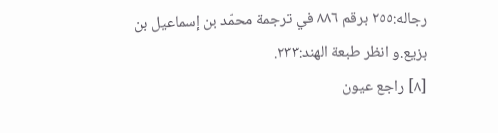رجاله:٢٥٥ برقم ٨٨٦ في ترجمة محمّد بن إسماعيل بن بزيع.و انظر طبعة الهند:٢٣٣.
[٨] راجع عيون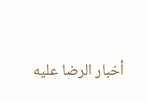أخبار الرضا عليه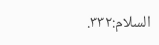السلام:٣٣٢.